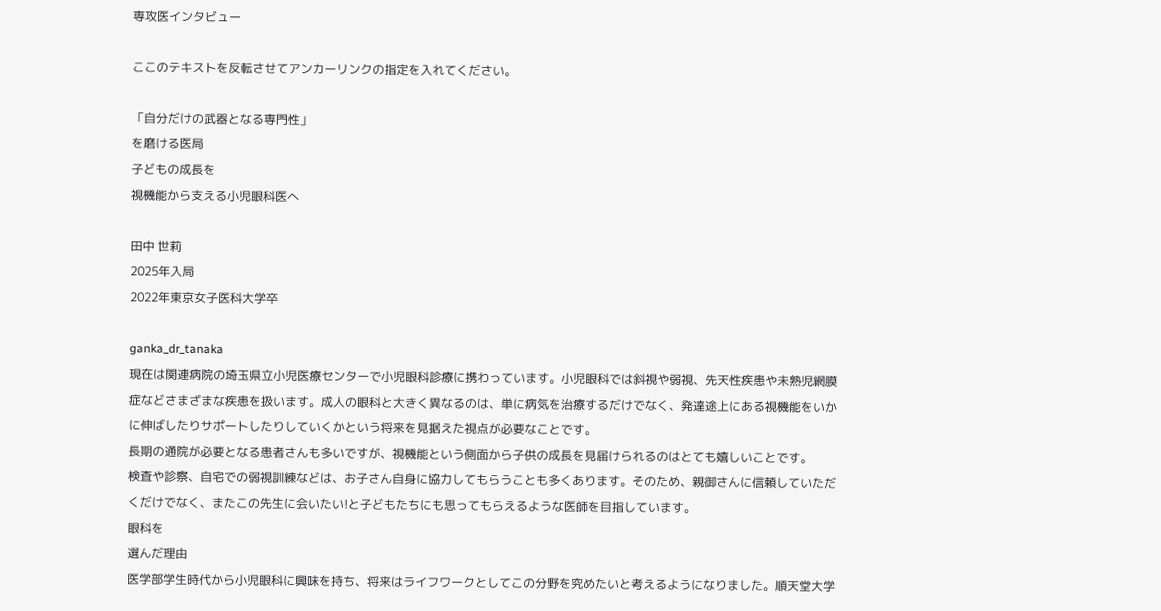専攻医インタビュー

ここのテキストを反転させてアンカーリンクの指定を入れてください。

「自分だけの武器となる専門性」
を磨ける医局
子どもの成長を
視機能から支える小児眼科医へ

田中 世莉
2025年入局
2022年東京女子医科大学卒

ganka_dr_tanaka
現在は関連病院の埼玉県立小児医療センターで小児眼科診療に携わっています。小児眼科では斜視や弱視、先天性疾患や未熟児網膜症などさまざまな疾患を扱います。成人の眼科と大きく異なるのは、単に病気を治療するだけでなく、発達途上にある視機能をいかに伸ばしたりサポートしたりしていくかという将来を見据えた視点が必要なことです。
長期の通院が必要となる患者さんも多いですが、視機能という側面から子供の成長を見届けられるのはとても嬉しいことです。
検査や診察、自宅での弱視訓練などは、お子さん自身に協力してもらうことも多くあります。そのため、親御さんに信頼していただくだけでなく、またこの先生に会いたい!と子どもたちにも思ってもらえるような医師を目指しています。
眼科を
選んだ理由
医学部学生時代から小児眼科に興味を持ち、将来はライフワークとしてこの分野を究めたいと考えるようになりました。順天堂大学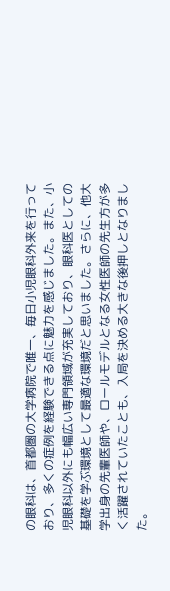の眼科は、首都圏の大学病院で唯一、毎日小児眼科外来を行っており、多くの症例を経験できる点に魅力を感じました。また、小児眼科以外にも幅広い専門領域が充実しており、眼科医としての基礎を学ぶ環境として最適な環境だと思いました。さらに、他大学出身の先輩医師や、ロールモデルとなる女性医師の先生方が多く活躍されていたことも、入局を決める大きな後押しとなりました。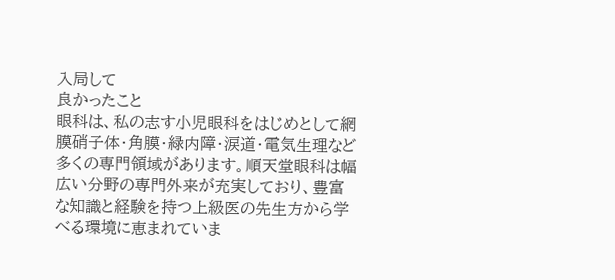入局して
良かったこと
眼科は、私の志す小児眼科をはじめとして網膜硝子体・角膜・緑内障・涙道・電気生理など多くの専門領域があります。順天堂眼科は幅広い分野の専門外来が充実しており、豊富な知識と経験を持つ上級医の先生方から学べる環境に恵まれていま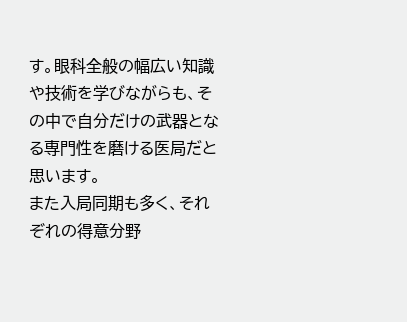す。眼科全般の幅広い知識や技術を学びながらも、その中で自分だけの武器となる専門性を磨ける医局だと思います。
また入局同期も多く、それぞれの得意分野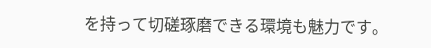を持って切磋琢磨できる環境も魅力です。